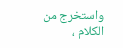واستخرج من الكلام ،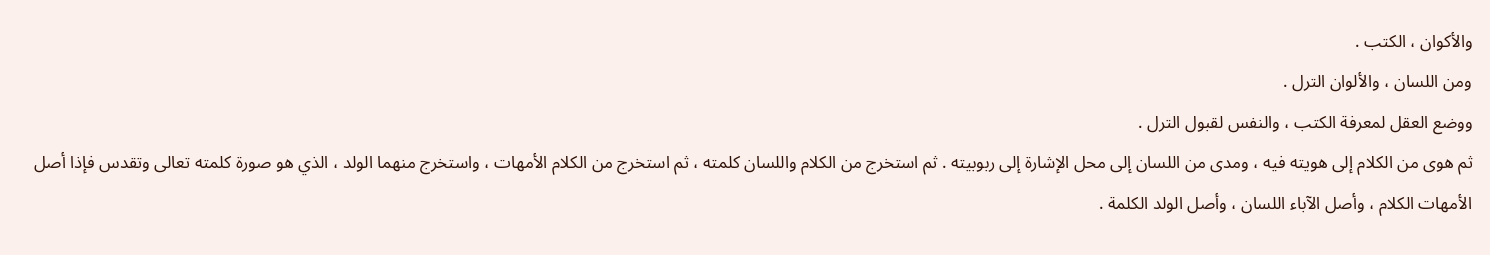والأكوان ، الكتب .
ومن اللسان ، والألوان الترل .
ووضع العقل لمعرفة الكتب ، والنفس لقبول الترل .
ثم هوى من الكلام إلى هويته فيه ، ومدى من اللسان إلى محل الإشارة إلى ربوبيته . ثم استخرج من الكلام واللسان كلمته ، ثم استخرج من الكلام الأمهات ، واستخرج منهما الولد ، الذي هو صورة كلمته تعالى وتقدس فإذا أصل الأمهات الكلام ، وأصل الآباء اللسان ، وأصل الولد الكلمة .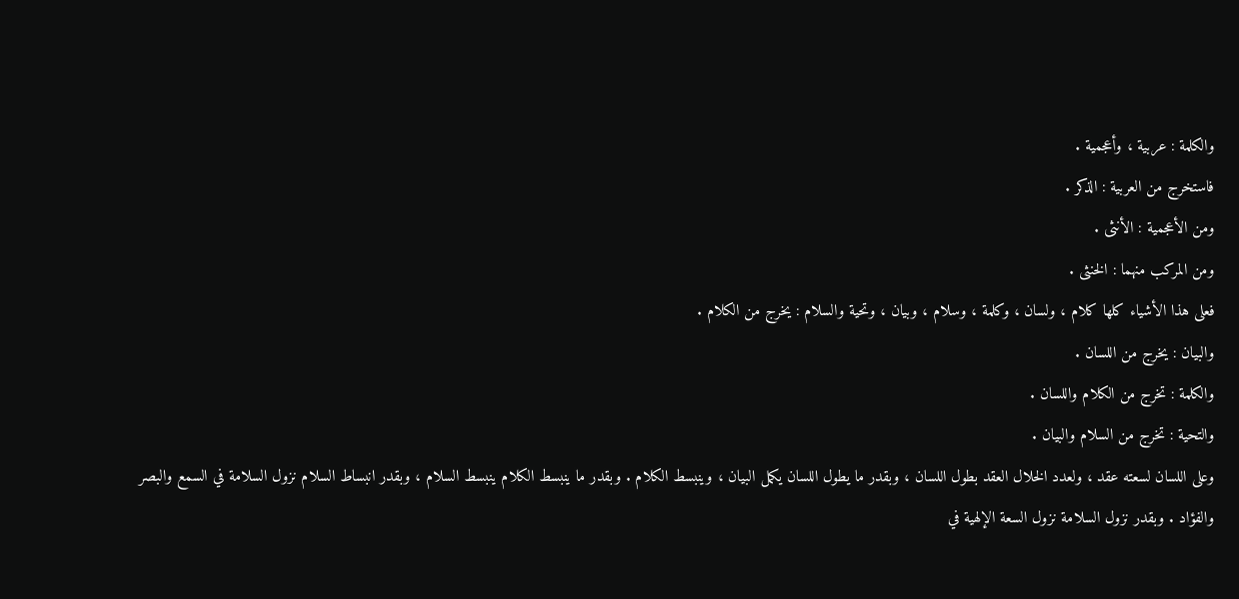والكلمة : عربية ، وأعجمية .
فاستخرج من العربية : الذكر .
ومن الأعجمية : الأنثى .
ومن المركب منهما : الخنثى .
فعلى هذا الأشياء كلها كلام ، ولسان ، وكلمة ، وسلام ، وبيان ، وتحية والسلام : يخرج من الكلام .
والبيان : يخرج من اللسان .
والكلمة : تخرج من الكلام واللسان .
والتحية : تخرج من السلام والبيان .
وعلى اللسان لسعته عقد ، ولعدد الخلال العقد بطول اللسان ، وبقدر ما يطول اللسان يكمل البيان ، وينبسط الكلام . وبقدر ما ينبسط الكلام ينبسط السلام ، وبقدر انبساط السلام نزول السلامة في السمع والبصر والفؤاد . وبقدر نزول السلامة نزول السعة الإلهية في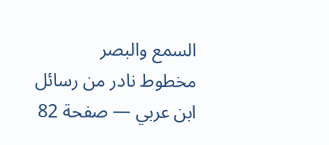السمع والبصر
مخطوط نادر من رسائل ابن عربي — صفحة 82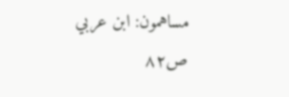مساهمون: ابن عربي
ص٨٢